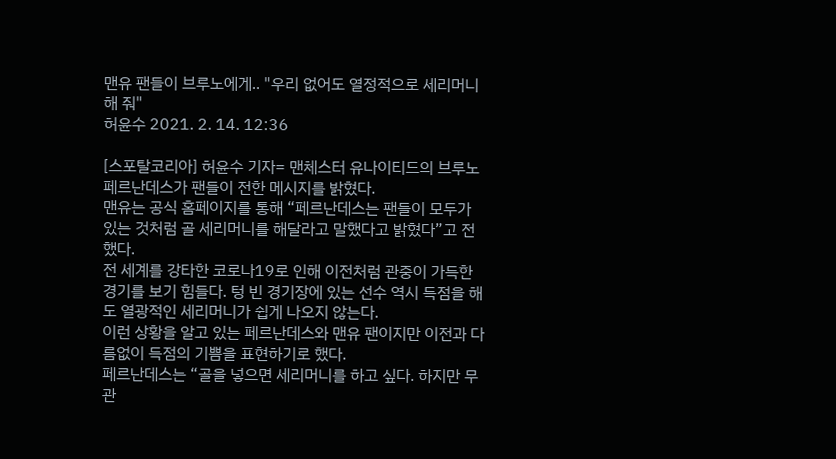맨유 팬들이 브루노에게.. "우리 없어도 열정적으로 세리머니 해 줘"
허윤수 2021. 2. 14. 12:36

[스포탈코리아] 허윤수 기자= 맨체스터 유나이티드의 브루노 페르난데스가 팬들이 전한 메시지를 밝혔다.
맨유는 공식 홈페이지를 통해 “페르난데스는 팬들이 모두가 있는 것처럼 골 세리머니를 해달라고 말했다고 밝혔다”고 전했다.
전 세계를 강타한 코로나19로 인해 이전처럼 관중이 가득한 경기를 보기 힘들다. 텅 빈 경기장에 있는 선수 역시 득점을 해도 열광적인 세리머니가 쉽게 나오지 않는다.
이런 상황을 알고 있는 페르난데스와 맨유 팬이지만 이전과 다름없이 득점의 기쁨을 표현하기로 했다.
페르난데스는 “골을 넣으면 세리머니를 하고 싶다. 하지만 무관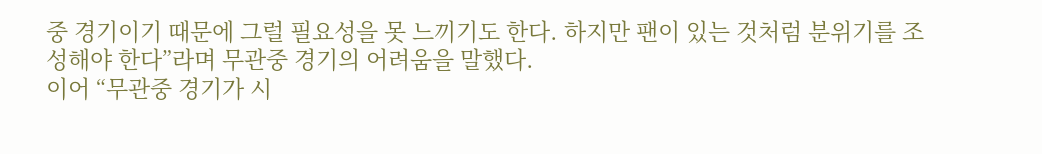중 경기이기 때문에 그럴 필요성을 못 느끼기도 한다. 하지만 팬이 있는 것처럼 분위기를 조성해야 한다”라며 무관중 경기의 어려움을 말했다.
이어 “무관중 경기가 시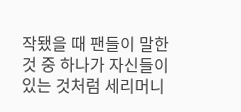작됐을 때 팬들이 말한 것 중 하나가 자신들이 있는 것처럼 세리머니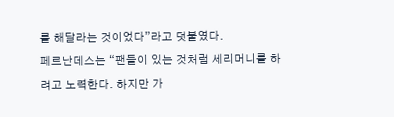를 해달라는 것이었다”라고 덧붙였다.
페르난데스는 “팬들이 있는 것처럼 세리머니를 하려고 노력한다. 하지만 가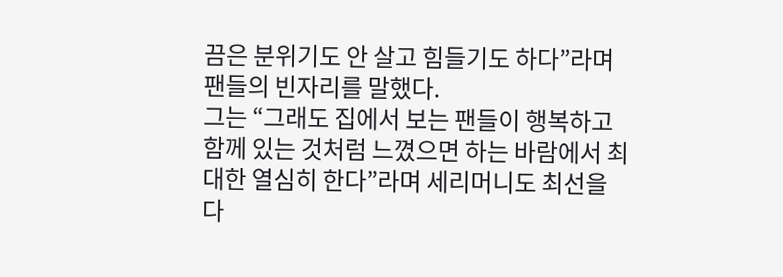끔은 분위기도 안 살고 힘들기도 하다”라며 팬들의 빈자리를 말했다.
그는 “그래도 집에서 보는 팬들이 행복하고 함께 있는 것처럼 느꼈으면 하는 바람에서 최대한 열심히 한다”라며 세리머니도 최선을 다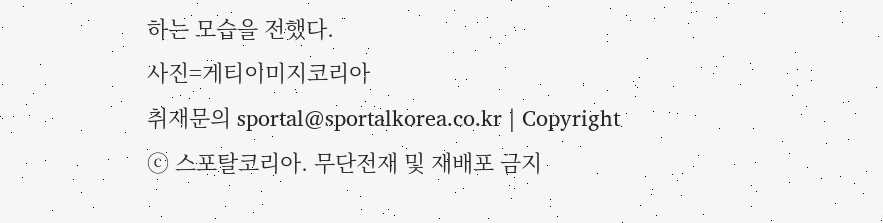하는 모습을 전했다.
사진=게티이미지코리아
취재문의 sportal@sportalkorea.co.kr | Copyright ⓒ 스포탈코리아. 무단전재 및 재배포 금지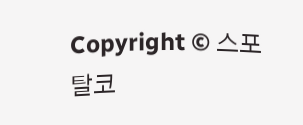Copyright © 스포탈코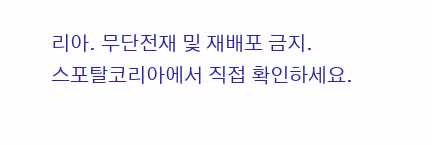리아. 무단전재 및 재배포 금지.
스포탈코리아에서 직접 확인하세요.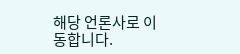해당 언론사로 이동합니다.